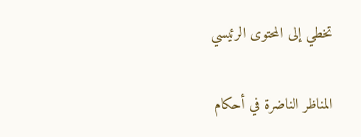تخطي إلى المحتوى الرئيسي

المناظر الناضرة في أحكام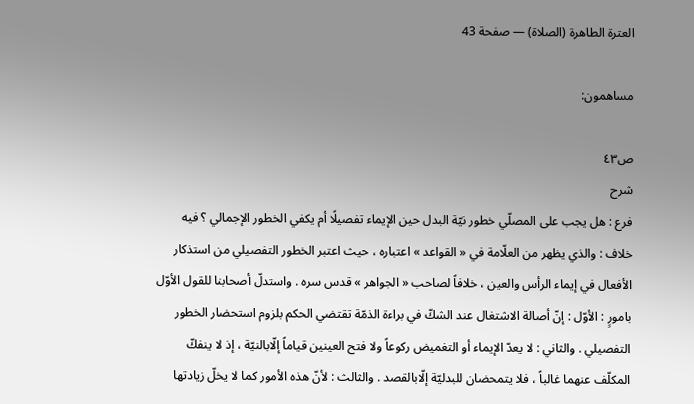العترة الطاهرة (الصلاة) — صفحة 43

مساهمون:

ص٤٣
شرح
فرع : هل يجب على المصلّي خطور نيّة البدل حين الإيماء تفصيلًا أم يكفي الخطور الإجمالي ؟ فيه خلاف : والذي يظهر من العلّامة في « القواعد » اعتباره ، حيث اعتبر الخطور التفصيلي من استذكار الأفعال في إيماء الرأس والعين ، خلافاً لصاحب « الجواهر » قدس سره . واستدلّ أصحابنا للقول الأوّل بامورٍ : الأوّل : إنّ أصالة الاشتغال عند الشكّ في براءة الذمّة تقتضي الحكم بلزوم استحضار الخطور التفصيلي . والثاني : لا يعدّ الإيماء أو التغميض ركوعاً ولا فتح العينين قياماً إلّابالنيّة ، إذ لا ينفكّ المكلّف عنهما غالباً ، فلا يتمحضان للبدليّة إلّابالقصد . والثالث : لأنّ هذه الأمور كما لا يخلّ زيادتها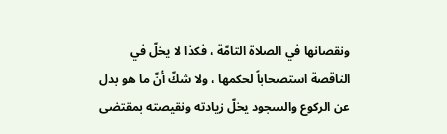ونقصانها في الصلاة التامّة ، فكذا لا يخلّ في الناقصة استصحاباً لحكمها ، ولا شكّ أنّ ما هو بدل عن الركوع والسجود يخلّ زيادته ونقيصته بمقتضى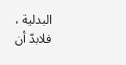البدلية ، فلابدّ أن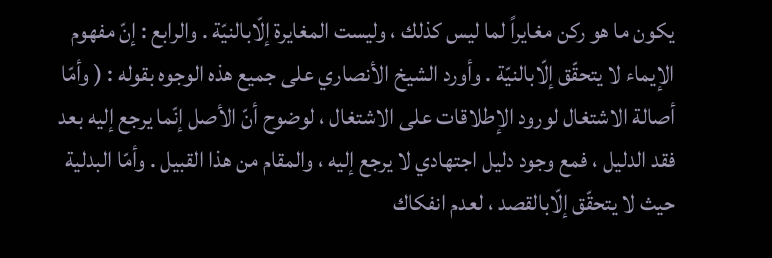يكون ما هو ركن مغايراً لما ليس كذلك ، وليست المغايرة إلّابالنيّة . والرابع : إنّ مفهوم الإيماء لا يتحقّق إلّابالنيّة . وأورد الشيخ الأنصاري على جميع هذه الوجوه بقوله : ( وأمّا أصالة الاشتغال لورود الإطلاقات على الاشتغال ، لوضوح أنّ الأصل إنّما يرجع إليه بعد فقد الدليل ، فمع وجود دليل اجتهادي لا يرجع إليه ، والمقام من هذا القبيل . وأمّا البدلية حيث لا يتحقّق إلّابالقصد ، لعدم انفكاك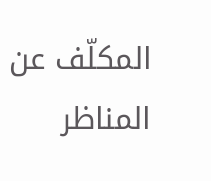المكلّف عن
المناظر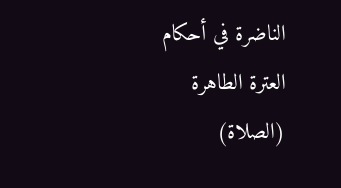الناضرة في أحكام العترة الطاهرة (الصلاة)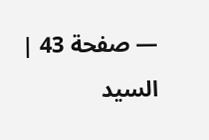— صفحة 43 | السيد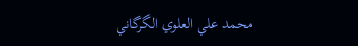محمد علي العلوي الگرگاني